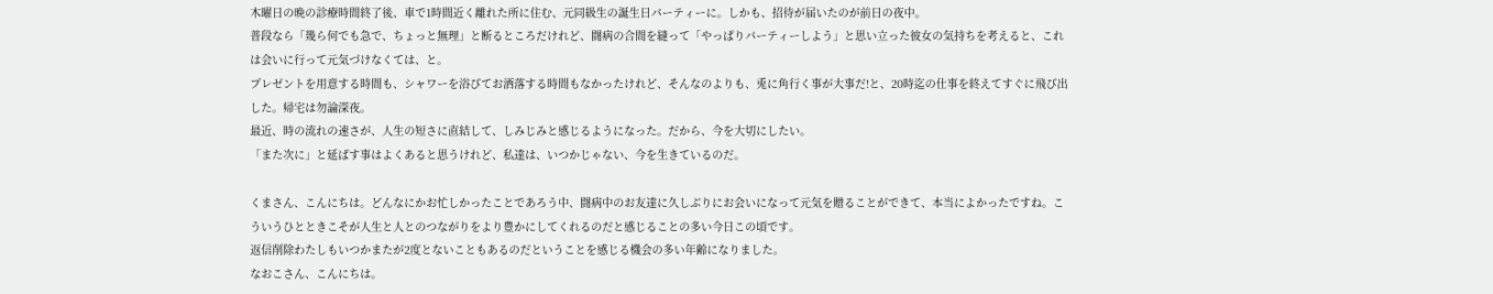木曜日の晩の診療時間終了後、車で1時間近く離れた所に住む、元同級生の誕生日パーティーに。しかも、招待が届いたのが前日の夜中。
普段なら「幾ら何でも急で、ちょっと無理」と断るところだけれど、闘病の合間を縫って「やっぱりパーティーしよう」と思い立った彼女の気持ちを考えると、これは会いに行って元気づけなくては、と。
プレゼントを用意する時間も、シャワーを浴びてお洒落する時間もなかったけれど、そんなのよりも、兎に角行く事が大事だ!と、20時迄の仕事を終えてすぐに飛び出した。帰宅は勿論深夜。
最近、時の流れの速さが、人生の短さに直結して、しみじみと感じるようになった。だから、今を大切にしたい。
「また次に」と延ばす事はよくあると思うけれど、私達は、いつかじゃない、今を生きているのだ。

くまさん、こんにちは。どんなにかお忙しかったことであろう中、闘病中のお友達に久しぶりにお会いになって元気を贈ることができて、本当によかったですね。こういうひとときこそが人生と人とのつながりをより豊かにしてくれるのだと感じることの多い今日この頃です。
返信削除わたしもいつかまたが2度とないこともあるのだということを感じる機会の多い年齢になりました。
なおこさん、こんにちは。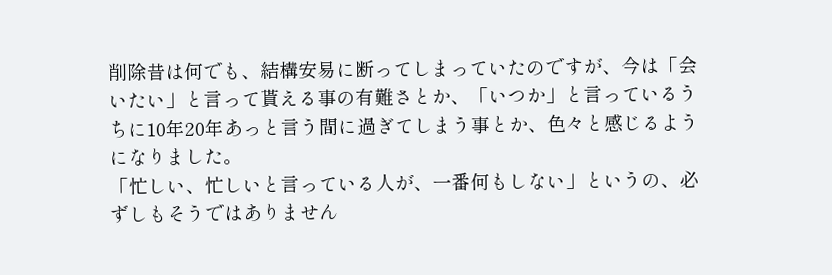削除昔は何でも、結構安易に断ってしまっていたのですが、今は「会いたい」と言って貰える事の有難さとか、「いつか」と言っているうちに10年20年あっと言う間に過ぎてしまう事とか、色々と感じるようになりました。
「忙しい、忙しいと言っている人が、一番何もしない」というの、必ずしもそうではありません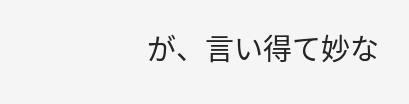が、言い得て妙な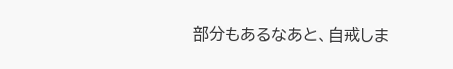部分もあるなあと、自戒しま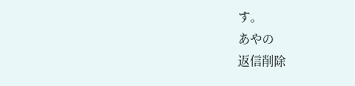す。
あやの
返信削除